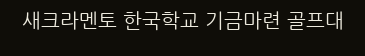새크라멘토 한국학교 기금마련 골프대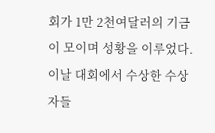회가 1만 2천여달러의 기금이 모이며 성황을 이루었다. 이날 대회에서 수상한 수상자들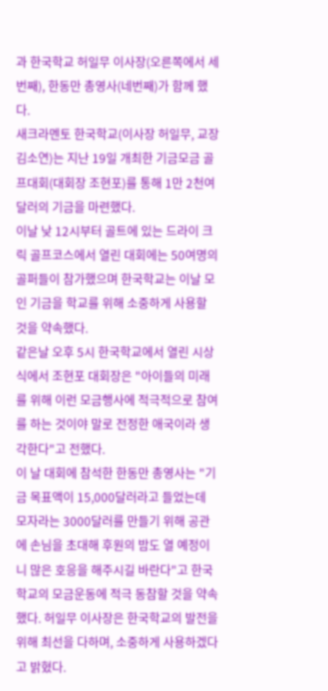과 한국학교 허일무 이사장(오른쪽에서 세번째), 한동만 총영사(네번째)가 함께 했다.
새크라멘토 한국학교(이사장 허일무, 교장 김소연)는 지난 19일 개최한 기금모금 골프대회(대회장 조현포)를 통해 1만 2천여달러의 기금을 마련했다.
이날 낮 12시부터 골트에 있는 드라이 크릭 골프코스에서 열린 대회에는 50여명의 골퍼들이 참가했으며 한국학교는 이날 모인 기금을 학교를 위해 소중하게 사용할 것을 약속했다.
같은날 오후 5시 한국학교에서 열린 시상식에서 조현포 대회장은 "아이들의 미래를 위해 이런 모금행사에 적극적으로 참여를 하는 것이야 말로 전정한 애국이라 생각한다"고 전했다.
이 날 대회에 참석한 한동만 총영사는 "기금 목표액이 15,000달러라고 들었는데 모자라는 3000달러를 만들기 위해 공관에 손님을 초대해 후원의 밤도 열 예정이니 많은 호응을 해주시길 바란다"고 한국학교의 모금운동에 적극 동참할 것을 약속했다. 허일무 이사장은 한국학교의 발전을 위해 최선을 다하며, 소중하게 사용하겠다고 밝혔다.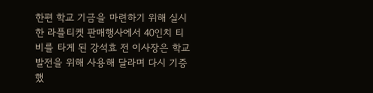한편 학교 기금을 마련하기 위해 실시한 라플티켓 판매행사에서 40인치 티비를 타게 된 강석효 전 이사장은 학교 발전을 위해 사용해 달라며 다시 기증했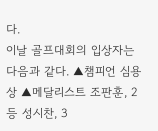다.
이날 골프대회의 입상자는 다음과 같다. ▲챔피언 심용상 ▲메달리스트 조판훈, 2등 성시찬, 3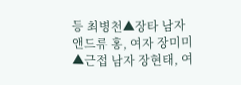등 최병천▲장타 남자 앤드류 홍, 여자 장미미▲근접 남자 장현태, 여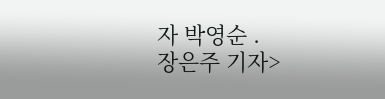자 박영순 .
장은주 기자>